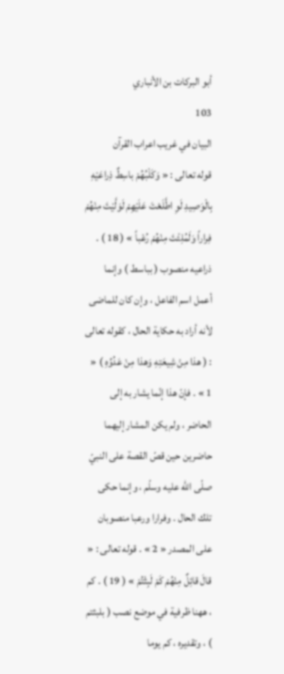أبو البركات بن الأنباري
103
البيان في غريب اعراب القرآن
قوله تعالى : « وَكَلْبُهُمْ باسِطٌ ذِراعَيْهِ بِالْوَصِيدِ لَوِ اطَّلَعْتَ عَلَيْهِمْ لَوَلَّيْتَ مِنْهُمْ فِراراً وَلَمُلِئْتَ مِنْهُمْ رُعْباً » ( 18 ) . ذراعيه منصوب ( بباسط ) وإنما أعمل اسم الفاعل ، وإن كان للماضى لأنه أراد به حكاية الحال ، كقوله تعالى : ( هذا مِنْ شِيعَتِهِ وَهذا مِنْ عَدُوِّهِ ) « 1 » . فإنّ هذا إنّما يشار به إلى الحاضر ، ولم يكن المشار إليهما حاضرين حين قصّ القصة على النبيّ صلّى اللّه عليه وسلّم ، وإنما حكى تلك الحال . وفرارا ورعبا منصوبان على المصدر « 2 » . قوله تعالى : « قالَ قائِلٌ مِنْهُمْ كَمْ لَبِثْتُمْ » ( 19 ) . كم ، ههنا ظرفية في موضع نصب ( بلبثتم ) ، وتقديره ، كم يوما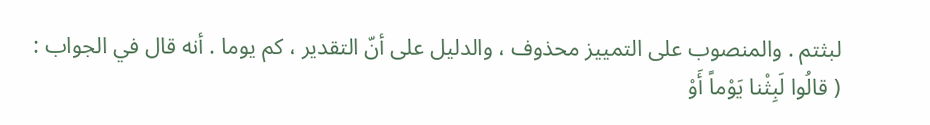لبثتم . والمنصوب على التمييز محذوف ، والدليل على أنّ التقدير ، كم يوما . أنه قال في الجواب : ( قالُوا لَبِثْنا يَوْماً أَوْ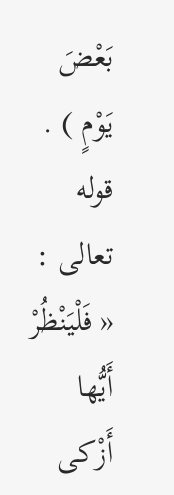بَعْضَ يَوْمٍ ) . قوله تعالى : « فَلْيَنْظُرْ أَيُّها أَزْكى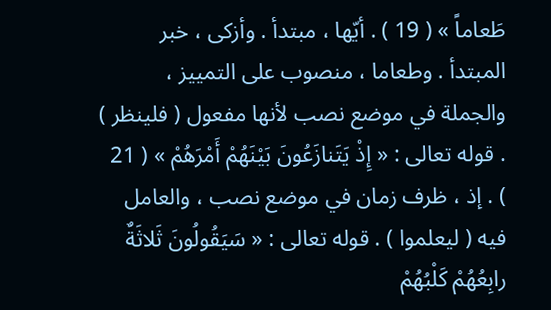طَعاماً » ( 19 ) . أيّها ، مبتدأ . وأزكى ، خبر المبتدأ . وطعاما ، منصوب على التمييز ، والجملة في موضع نصب لأنها مفعول ( فلينظر ) . قوله تعالى : « إِذْ يَتَنازَعُونَ بَيْنَهُمْ أَمْرَهُمْ » ( 21 ) . إذ ، ظرف زمان في موضع نصب ، والعامل فيه ( ليعلموا ) . قوله تعالى : « سَيَقُولُونَ ثَلاثَةٌ رابِعُهُمْ كَلْبُهُمْ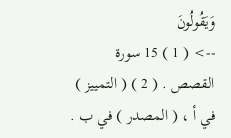وَيَقُولُونَ
--> ( 1 ) 15 سورة القصص . ( 2 ) ( التمييز ) في أ ، ( المصدر ) في ب .